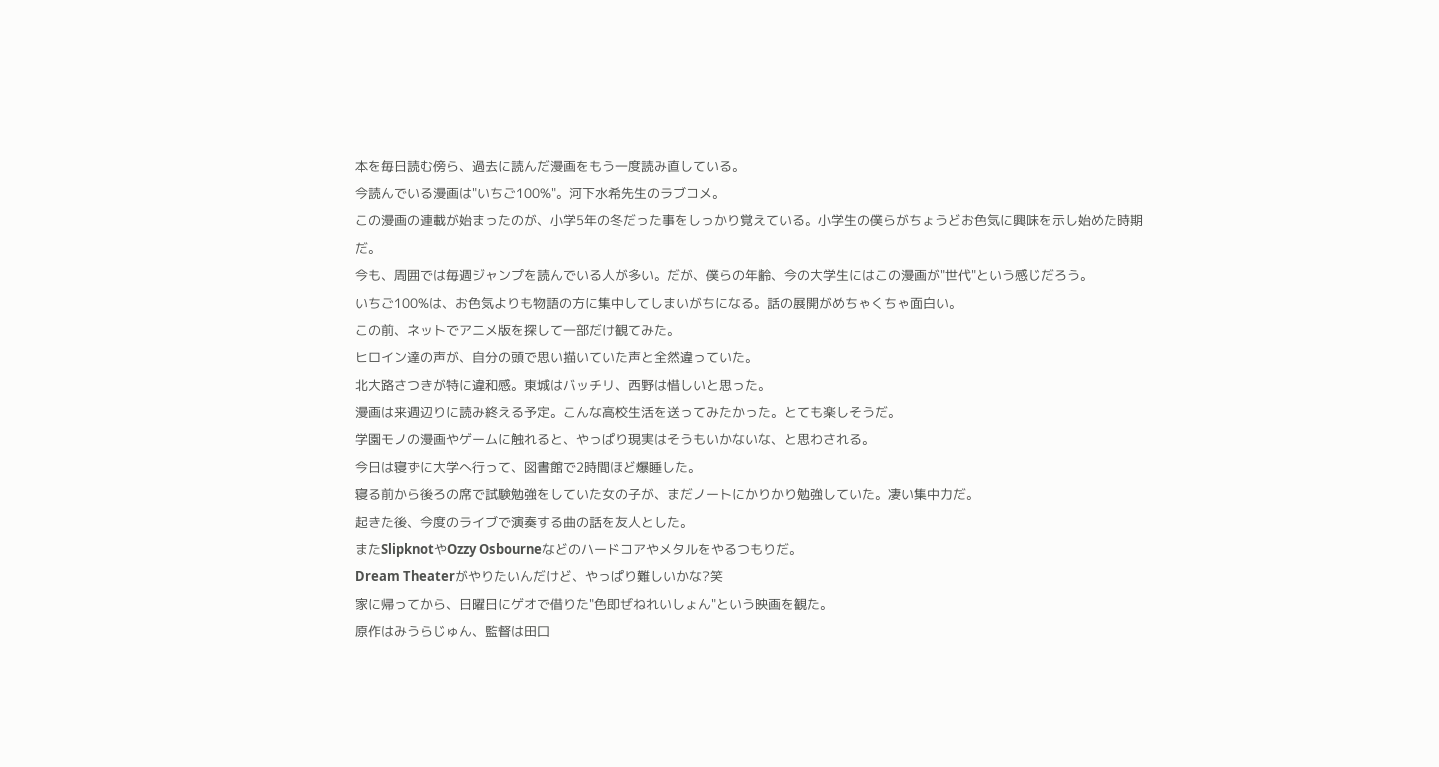本を毎日読む傍ら、過去に読んだ漫画をもう一度読み直している。
今読んでいる漫画は"いちご100%"。河下水希先生のラブコメ。
この漫画の連載が始まったのが、小学5年の冬だった事をしっかり覚えている。小学生の僕らがちょうどお色気に興味を示し始めた時期だ。
今も、周囲では毎週ジャンプを読んでいる人が多い。だが、僕らの年齢、今の大学生にはこの漫画が"世代"という感じだろう。
いちご100%は、お色気よりも物語の方に集中してしまいがちになる。話の展開がめちゃくちゃ面白い。
この前、ネットでアニメ版を探して一部だけ観てみた。
ヒロイン達の声が、自分の頭で思い描いていた声と全然違っていた。
北大路さつきが特に違和感。東城はバッチリ、西野は惜しいと思った。
漫画は来週辺りに読み終える予定。こんな高校生活を送ってみたかった。とても楽しそうだ。
学園モノの漫画やゲームに触れると、やっぱり現実はそうもいかないな、と思わされる。
今日は寝ずに大学へ行って、図書館で2時間ほど爆睡した。
寝る前から後ろの席で試験勉強をしていた女の子が、まだノートにかりかり勉強していた。凄い集中力だ。
起きた後、今度のライブで演奏する曲の話を友人とした。
またSlipknotやOzzy Osbourneなどのハードコアやメタルをやるつもりだ。
Dream Theaterがやりたいんだけど、やっぱり難しいかな?笑
家に帰ってから、日曜日にゲオで借りた"色即ぜねれいしょん"という映画を観た。
原作はみうらじゅん、監督は田口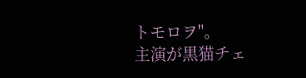トモロヲ"。
主演が黒猫チェ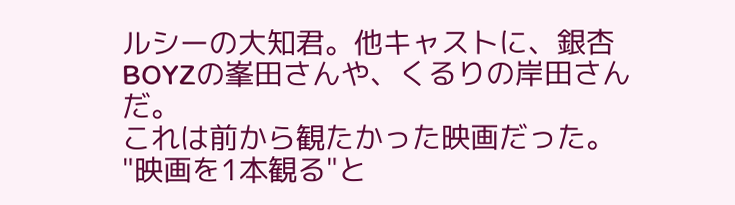ルシーの大知君。他キャストに、銀杏BOYZの峯田さんや、くるりの岸田さんだ。
これは前から観たかった映画だった。
"映画を1本観る"と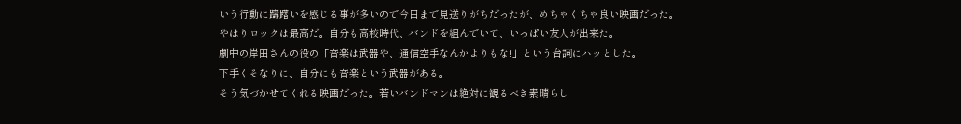いう行動に躊躇いを感じる事が多いので今日まで見送りがちだったが、めちゃくちゃ良い映画だった。
やはりロックは最高だ。自分も高校時代、バンドを組んでいて、いっぱい友人が出来た。
劇中の岸田さんの役の「音楽は武器や、通信空手なんかよりもな!」という台詞にハッとした。
下手くそなりに、自分にも音楽という武器がある。
そう気づかせてくれる映画だった。若いバンドマンは絶対に観るべき素晴らし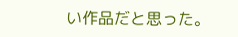い作品だと思った。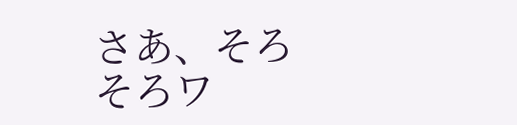さあ、そろそろワ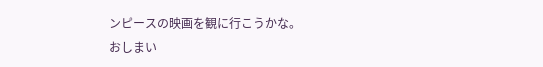ンピースの映画を観に行こうかな。
おしまい